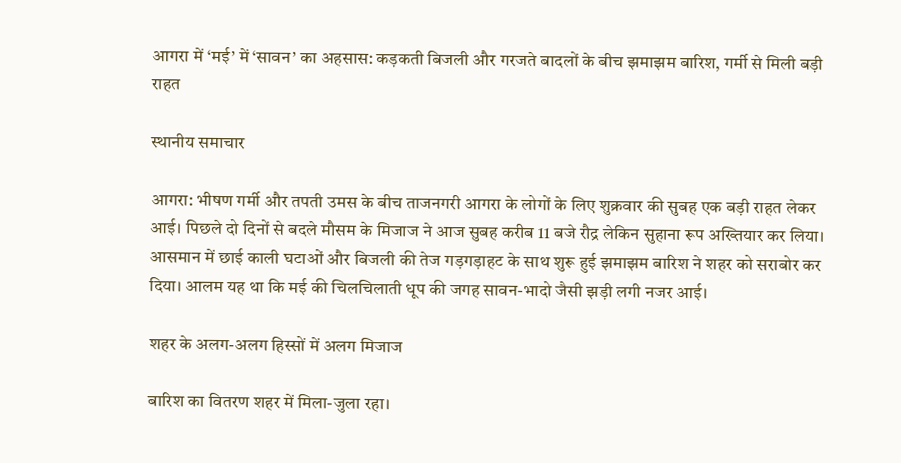आगरा में ‘मई’ में ‘सावन’ का अहसास: कड़कती बिजली और गरजते बादलों के बीच झमाझम बारिश, गर्मी से मिली बड़ी राहत

स्थानीय समाचार

आगरा: भीषण गर्मी और तपती उमस के बीच ताजनगरी आगरा के लोगों के लिए शुक्रवार की सुबह एक बड़ी राहत लेकर आई। पिछले दो दिनों से बदले मौसम के मिजाज ने आज सुबह करीब 11 बजे रौद्र लेकिन सुहाना रूप अख्तियार कर लिया। आसमान में छाई काली घटाओं और बिजली की तेज गड़गड़ाहट के साथ शुरू हुई झमाझम बारिश ने शहर को सराबोर कर दिया। आलम यह था कि मई की चिलचिलाती धूप की जगह सावन-भादो जैसी झड़ी लगी नजर आई।

शहर के अलग-अलग हिस्सों में अलग मिजाज

बारिश का वितरण शहर में मिला-जुला रहा।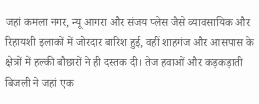जहां कमला नगर, न्यू आगरा और संजय प्लेस जैसे व्यावसायिक और रिहायशी इलाकों में जोरदार बारिश हुई, वहीं शाहगंज और आसपास के क्षेत्रों में हल्की बौछारों ने ही दस्तक दी। तेज हवाओं और कड़कड़ाती बिजली ने जहां एक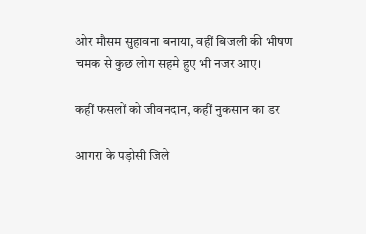ओर मौसम सुहावना बनाया, वहीं बिजली की भीषण चमक से कुछ लोग सहमे हुए भी नजर आए।

कहीं फसलों को जीवनदान, कहीं नुकसान का डर

आगरा के पड़ोसी जिले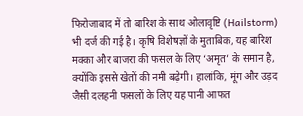फिरोजाबाद में तो बारिश के साथ ओलावृष्टि (Hailstorm) भी दर्ज की गई है। कृषि विशेषज्ञों के मुताबिक, यह बारिश मक्का और बाजरा की फसल के लिए ‘अमृत’ के समान है, क्योंकि इससे खेतों की नमी बढ़ेगी। हालांकि, मूंग और उड़द जैसी दलहनी फसलों के लिए यह पानी आफत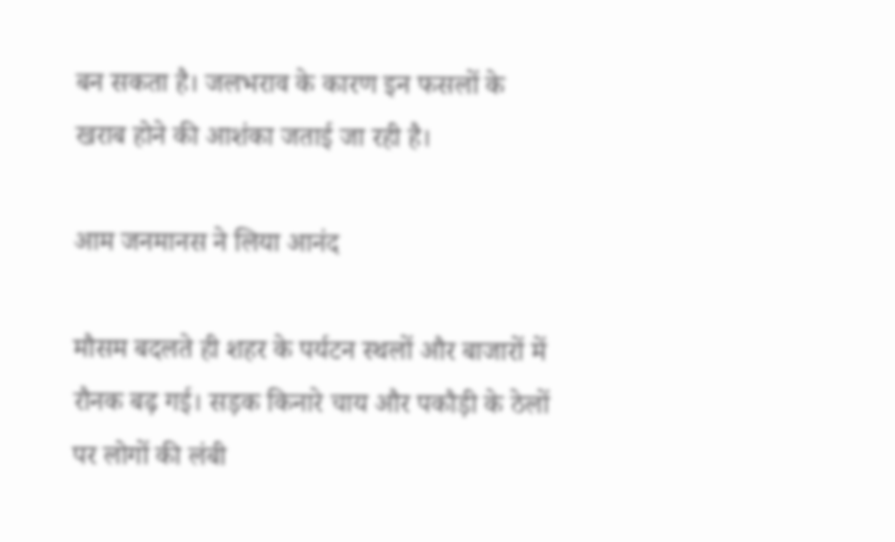बन सकता है। जलभराव के कारण इन फसलों के खराब होने की आशंका जताई जा रही है।

आम जनमानस ने लिया आनंद

मौसम बदलते ही शहर के पर्यटन स्थलों और बाजारों में रौनक बढ़ गई। सड़क किनारे चाय और पकौड़ी के ठेलों पर लोगों की लंबी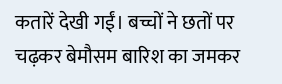कतारें देखी गईं। बच्चों ने छतों पर चढ़कर बेमौसम बारिश का जमकर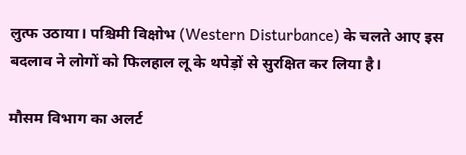लुत्फ उठाया। पश्चिमी विक्षोभ (Western Disturbance) के चलते आए इस बदलाव ने लोगों को फिलहाल लू के थपेड़ों से सुरक्षित कर लिया है।

मौसम विभाग का अलर्ट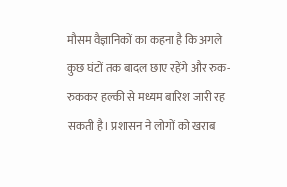मौसम वैज्ञानिकों का कहना है कि अगले कुछ घंटों तक बादल छाए रहेंगे और रुक- रुककर हल्की से मध्यम बारिश जारी रह सकती है। प्रशासन ने लोगों को खराब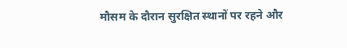मौसम के दौरान सुरक्षित स्थानों पर रहने और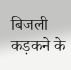बिजली कड़कने के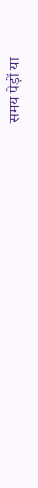समय पेड़ों या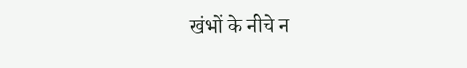खंभों के नीचे न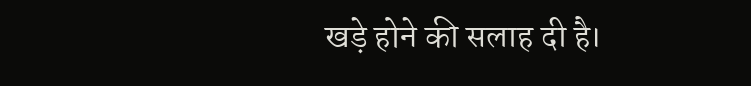खड़े होने की सलाह दी है।